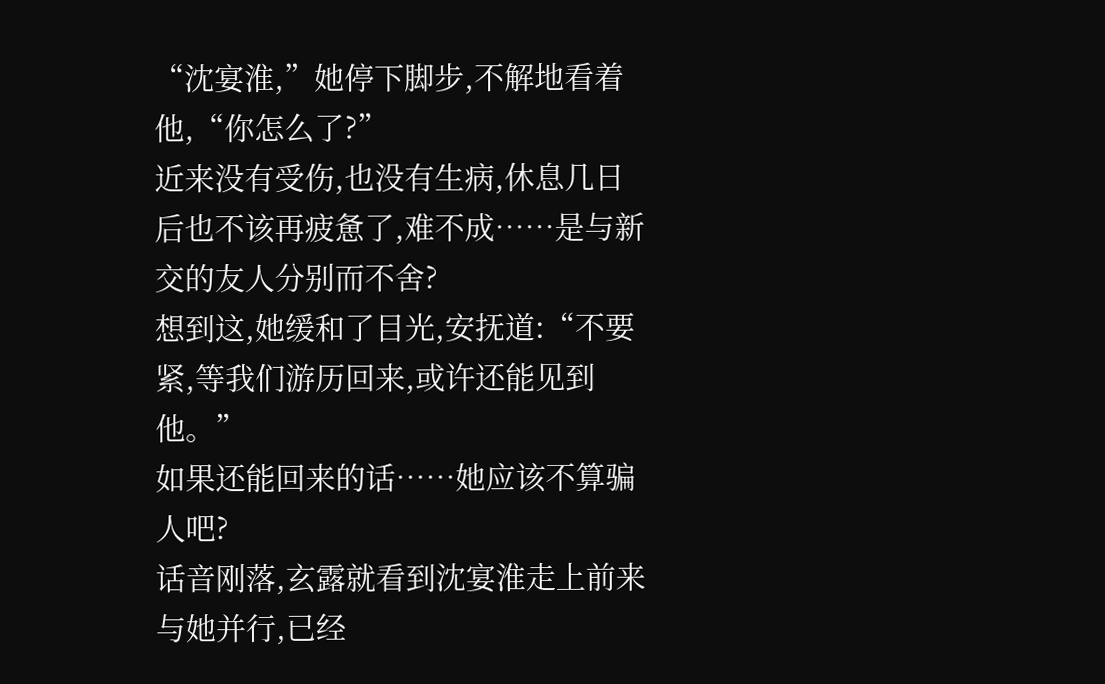“沈宴淮,”她停下脚步,不解地看着他,“你怎么了?”
近来没有受伤,也没有生病,休息几日后也不该再疲惫了,难不成……是与新交的友人分别而不舍?
想到这,她缓和了目光,安抚道:“不要紧,等我们游历回来,或许还能见到他。”
如果还能回来的话……她应该不算骗人吧?
话音刚落,玄露就看到沈宴淮走上前来与她并行,已经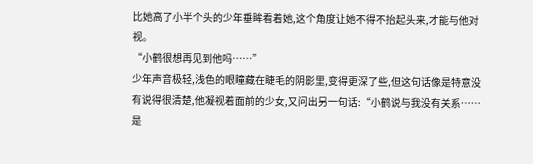比她高了小半个头的少年垂眸看着她,这个角度让她不得不抬起头来,才能与他对视。
“小鹤很想再见到他吗……”
少年声音极轻,浅色的眼瞳藏在睫毛的阴影里,变得更深了些,但这句话像是特意没有说得很清楚,他凝视着面前的少女,又问出另一句话:“小鹤说与我没有关系……是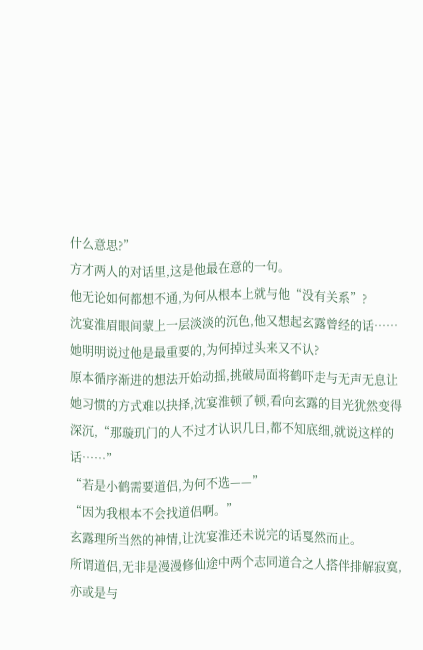什么意思?”
方才两人的对话里,这是他最在意的一句。
他无论如何都想不通,为何从根本上就与他“没有关系”?
沈宴淮眉眼间蒙上一层淡淡的沉色,他又想起玄露曾经的话……她明明说过他是最重要的,为何掉过头来又不认?
原本循序渐进的想法开始动摇,挑破局面将鹤吓走与无声无息让她习惯的方式难以抉择,沈宴淮顿了顿,看向玄露的目光犹然变得深沉,“那璇玑门的人不过才认识几日,都不知底细,就说这样的话……”
“若是小鹤需要道侣,为何不选——”
“因为我根本不会找道侣啊。”
玄露理所当然的神情,让沈宴淮还未说完的话戛然而止。
所谓道侣,无非是漫漫修仙途中两个志同道合之人搭伴排解寂寞,亦或是与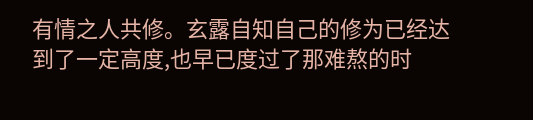有情之人共修。玄露自知自己的修为已经达到了一定高度,也早已度过了那难熬的时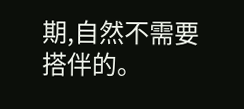期,自然不需要搭伴的。